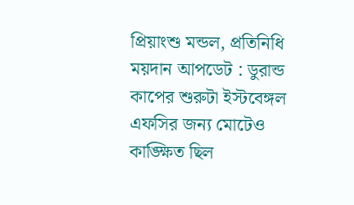প্রিয়াংশু মন্ডল, প্রতিনিধি
ময়দান আপডেট : ডুরান্ড কাপের শুরুটা ইস্টবেঙ্গল এফসির জন্য মোটেও কাঙ্ক্ষিত ছিল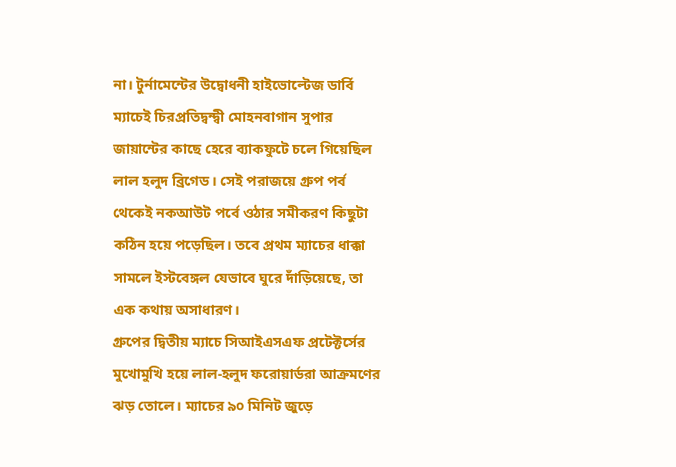না। টুর্নামেন্টের উদ্বোধনী হাইভোল্টেজ ডার্বি ম্যাচেই চিরপ্রতিদ্বন্দ্বী মোহনবাগান সুপার জায়ান্টের কাছে হেরে ব্যাকফুটে চলে গিয়েছিল লাল হলুদ ব্রিগেড। সেই পরাজয়ে গ্রুপ পর্ব থেকেই নকআউট পর্বে ওঠার সমীকরণ কিছুটা কঠিন হয়ে পড়েছিল। তবে প্রথম ম্যাচের ধাক্কা সামলে ইস্টবেঙ্গল যেভাবে ঘুরে দাঁড়িয়েছে, তা এক কথায় অসাধারণ।
গ্রুপের দ্বিতীয় ম্যাচে সিআইএসএফ প্রটেক্টর্সের মুখোমুখি হয়ে লাল-হলুদ ফরোয়ার্ডরা আক্রমণের ঝড় তোলে। ম্যাচের ৯০ মিনিট জুড়ে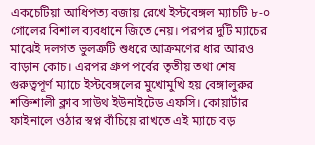একচেটিয়া আধিপত্য বজায় রেখে ইস্টবেঙ্গল ম্যাচটি ৮-০ গোলের বিশাল ব্যবধানে জিতে নেয়। পরপর দুটি ম্যাচের মাঝেই দলগত ভুলত্রুটি শুধরে আক্রমণের ধার আরও বাড়ান কোচ। এরপর গ্রুপ পর্বের তৃতীয় তথা শেষ গুরুত্বপূর্ণ ম্যাচে ইস্টবেঙ্গলের মুখোমুখি হয় বেঙ্গালুরুর শক্তিশালী ক্লাব সাউথ ইউনাইটেড এফসি। কোয়ার্টার ফাইনালে ওঠার স্বপ্ন বাঁচিয়ে রাখতে এই ম্যাচে বড়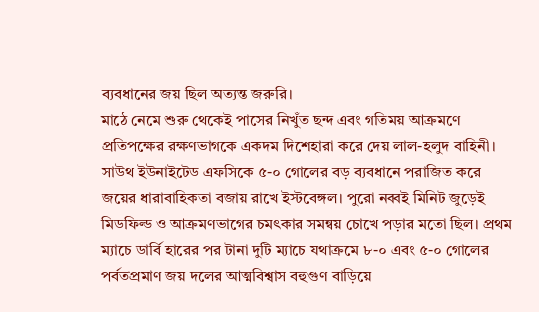ব্যবধানের জয় ছিল অত্যন্ত জরুরি।
মাঠে নেমে শুরু থেকেই পাসের নিখুঁত ছন্দ এবং গতিময় আক্রমণে প্রতিপক্ষের রক্ষণভাগকে একদম দিশেহারা করে দেয় লাল-হলুদ বাহিনী। সাউথ ইউনাইটেড এফসিকে ৫-০ গোলের বড় ব্যবধানে পরাজিত করে জয়ের ধারাবাহিকতা বজায় রাখে ইস্টবেঙ্গল। পুরো নব্বই মিনিট জুড়েই মিডফিল্ড ও আক্রমণভাগের চমৎকার সমন্বয় চোখে পড়ার মতো ছিল। প্রথম ম্যাচে ডার্বি হারের পর টানা দুটি ম্যাচে যথাক্রমে ৮-০ এবং ৫-০ গোলের পর্বতপ্রমাণ জয় দলের আত্মবিশ্বাস বহুগুণ বাড়িয়ে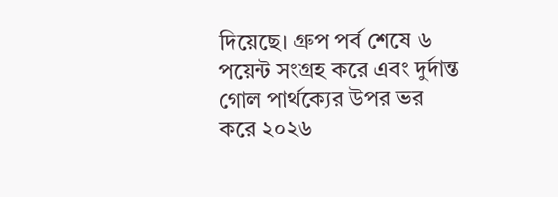দিয়েছে। গ্রুপ পর্ব শেষে ৬ পয়েন্ট সংগ্রহ করে এবং দুর্দান্ত গোল পার্থক্যের উপর ভর করে ২০২৬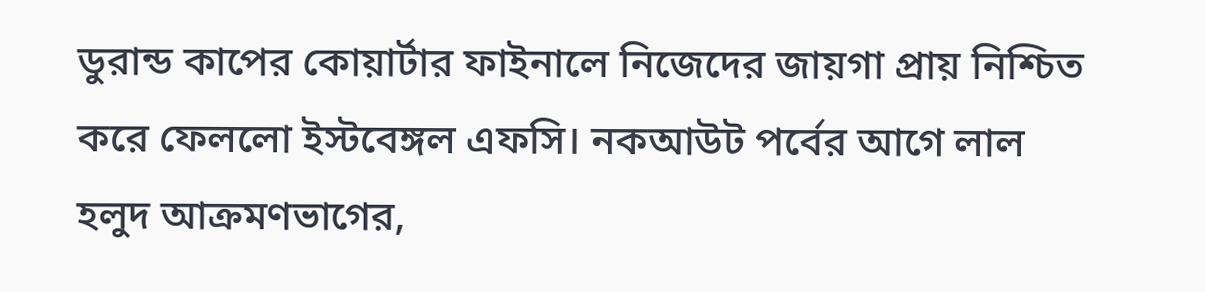ডুরান্ড কাপের কোয়ার্টার ফাইনালে নিজেদের জায়গা প্রায় নিশ্চিত করে ফেললো ইস্টবেঙ্গল এফসি। নকআউট পর্বের আগে লাল হলুদ আক্রমণভাগের,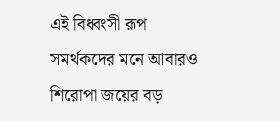এই বিধ্বংসী রূপ সমর্থকদের মনে আবারও শিরোপা জয়ের বড়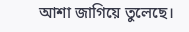আশা জাগিয়ে তুলেছে।